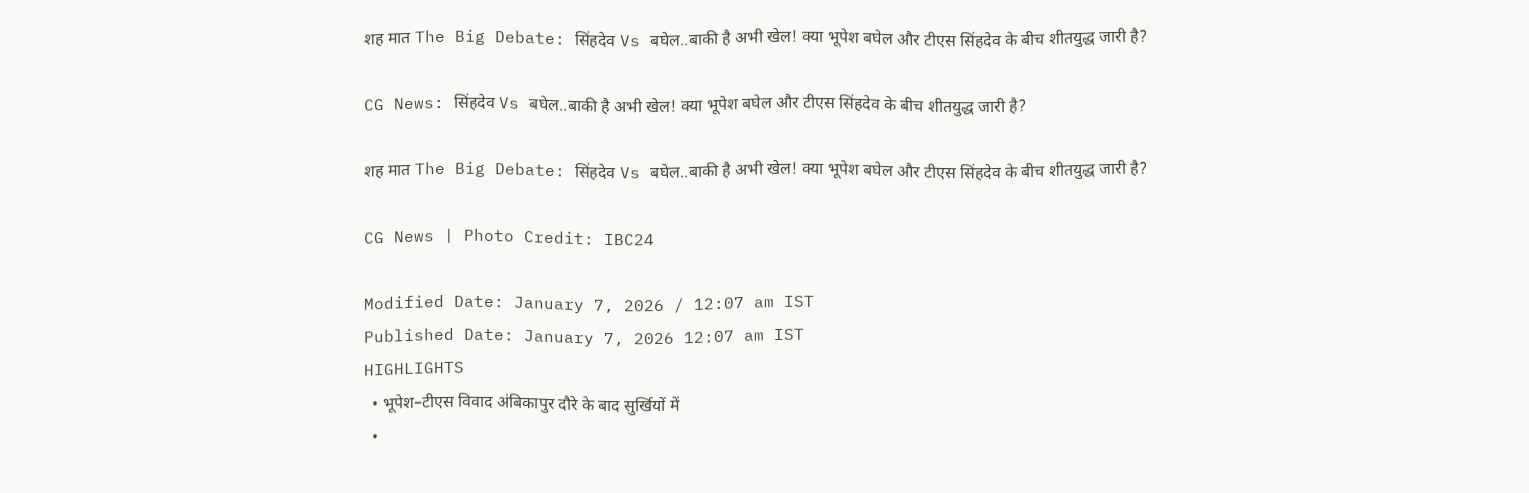शह मात The Big Debate: सिंहदेव Vs बघेल..बाकी है अभी खेल! क्या भूपेश बघेल और टीएस सिंहदेव के बीच शीतयुद्ध जारी है?

CG News: सिंहदेव Vs बघेल..बाकी है अभी खेल! क्या भूपेश बघेल और टीएस सिंहदेव के बीच शीतयुद्ध जारी है?

शह मात The Big Debate: सिंहदेव Vs बघेल..बाकी है अभी खेल! क्या भूपेश बघेल और टीएस सिंहदेव के बीच शीतयुद्ध जारी है?

CG News | Photo Credit: IBC24

Modified Date: January 7, 2026 / 12:07 am IST
Published Date: January 7, 2026 12:07 am IST
HIGHLIGHTS
  • भूपेश–टीएस विवाद अंबिकापुर दौरे के बाद सुर्खियों में
  •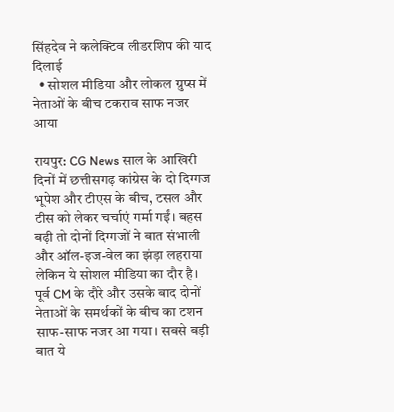सिंहदेव ने कलेक्टिव लीडरशिप की याद दिलाई
  • सोशल मीडिया और लोकल ग्रुप्स में नेताओं के बीच टकराव साफ नजर आया

रायपुर: CG News साल के आखिरी दिनों में छत्तीसगढ़ कांग्रेस के दो दिग्गज भूपेश और टीएस के बीच, टसल और टीस को लेकर चर्चाएं गर्मा गईं। बहस बढ़ी तो दोनों दिग्गजों ने बात संभाली और ऑल-इज-वेल का झंड़ा लहराया लेकिन ये सोशल मीडिया का दौर है। पूर्व CM के दौरे और उसके बाद दोनों नेताओं के समर्थकों के बीच का टशन साफ-साफ नजर आ गया। सबसे बड़ी बात ये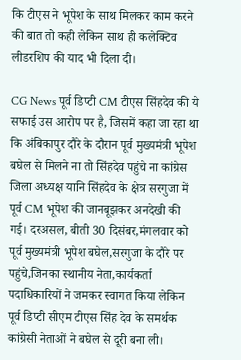कि टीएस ने भूपेश के साथ मिलकर काम करने की बात तो कही लेकिन साथ ही कलेक्टिव लीडरशिप की याद भी दिला दी।

CG News पूर्व डिप्टी CM टीएस सिंहदेव की ये सफाई उस आरोप पर है, जिसमें कहा जा रहा था कि अंबिकापुर दौरे के दौरान पूर्व मुख्यमंत्री भूपेश बघेल से मिलने ना तो सिंहदेव पहुंचे ना कांग्रेस जिला अध्यक्ष यानि सिंहदेव के क्षेत्र सरगुजा में पूर्व CM भूपेश की जानबूझकर अनदेखी की गई। दरअसल, बीती 30 दिसंबर,मंगलवार को पूर्व मुख्यमंत्री भूपेश बघेल,सरगुजा के दौरे पर पहुंचे,जिनका स्थानीय नेता,कार्यकर्ता पदाधिकारियों ने जमकर स्वागत किया लेकिन पूर्व डिप्टी सीएम टीएस सिंह देव के समर्थक कांग्रेसी नेताओं ने बघेल से दूरी बना ली।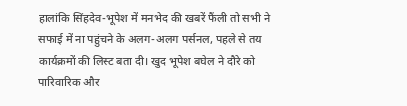हालांकि सिंहदेव-भूपेश में मनभेद की खबरें फैंली तो सभी ने सफाई में ना पहुंचने के अलग-अलग पर्सनल, पहले से तय कार्यक्रमों की लिस्ट बता दी। खुद भूपेश बघेल ने दौरे को पारिवारिक और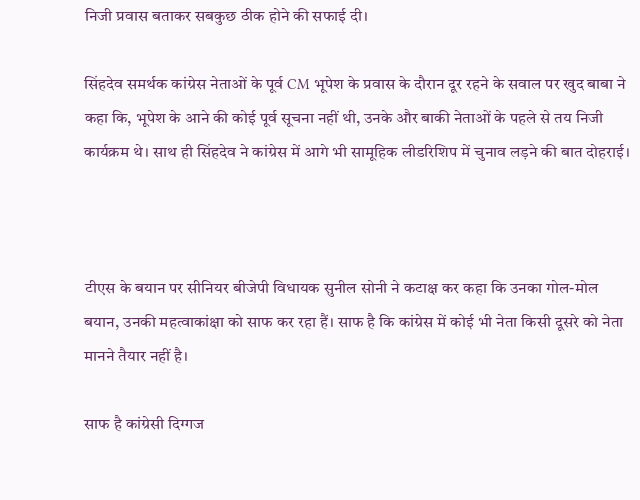निजी प्रवास बताकर सबकुछ ठीक होने की सफाई दी।

सिंहदेव समर्थक कांग्रेस नेताओं के पूर्व CM भूपेश के प्रवास के दौरान दूर रहने के सवाल पर खुद बाबा ने कहा कि, भूपेश के आने की कोई पूर्व सूचना नहीं थी, उनके और बाकी नेताओं के पहले से तय निजी कार्यक्रम थे। साथ ही सिंहदेव ने कांग्रेस में आगे भी सामूहिक लीडरिशिप में चुनाव लड़ने की बात दोहराई।



टीएस के बयान पर सीनियर बीजेपी विधायक सुनील सोनी ने कटाक्ष कर कहा कि उनका गोल-मोल बयान, उनकी महत्वाकांक्षा को साफ कर रहा हैं। साफ है कि कांग्रेस में कोई भी नेता किसी दूसरे को नेता मानने तैयार नहीं है।

साफ है कांग्रेसी दिग्गज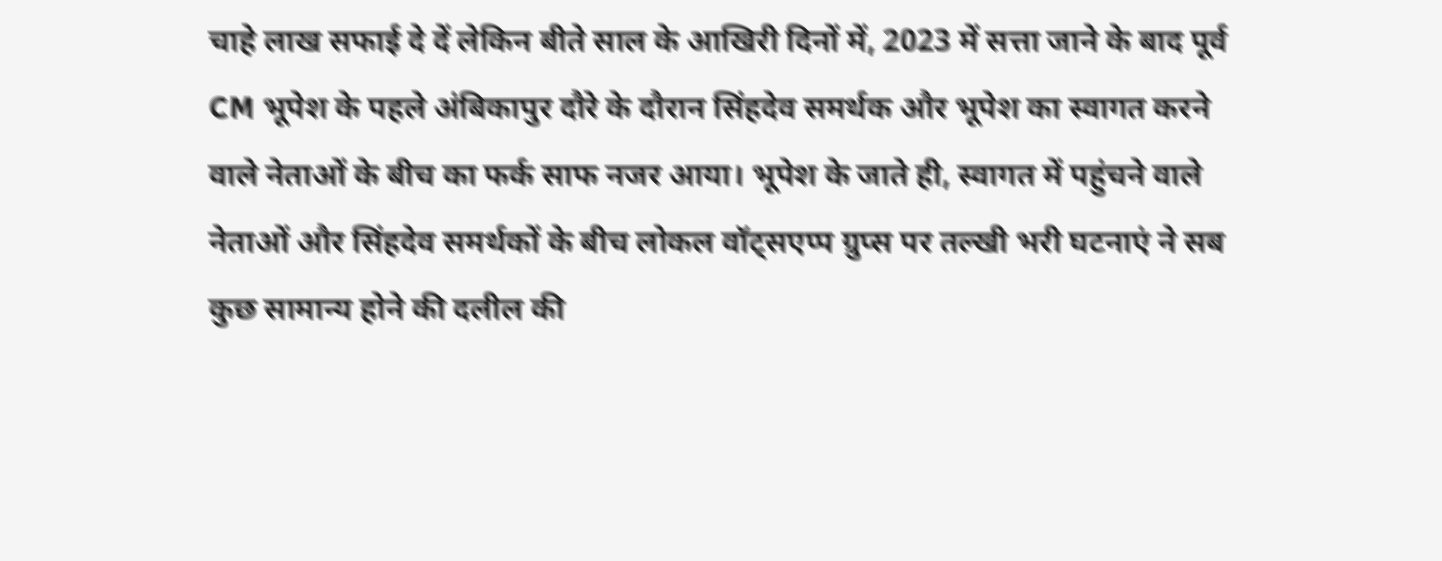चाहे लाख सफाई दे दें लेकिन बीते साल के आखिरी दिनों में, 2023 में सत्ता जाने के बाद पूर्व CM भूपेश के पहले अंबिकापुर दौरे के दौरान सिंहदेव समर्थक और भूपेश का स्वागत करने वाले नेताओं के बीच का फर्क साफ नजर आया। भूपेश के जाते ही, स्वागत में पहुंचने वाले नेताओं और सिंहदेव समर्थकों के बीच लोकल वॉट्सएप्प ग्रुप्स पर तल्खी भरी घटनाएं ने सब कुछ सामान्य होने की दलील की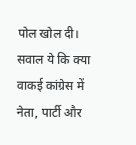पोल खोल दी। सवाल ये कि क्या वाकई कांग्रेस में नेता, पार्टी और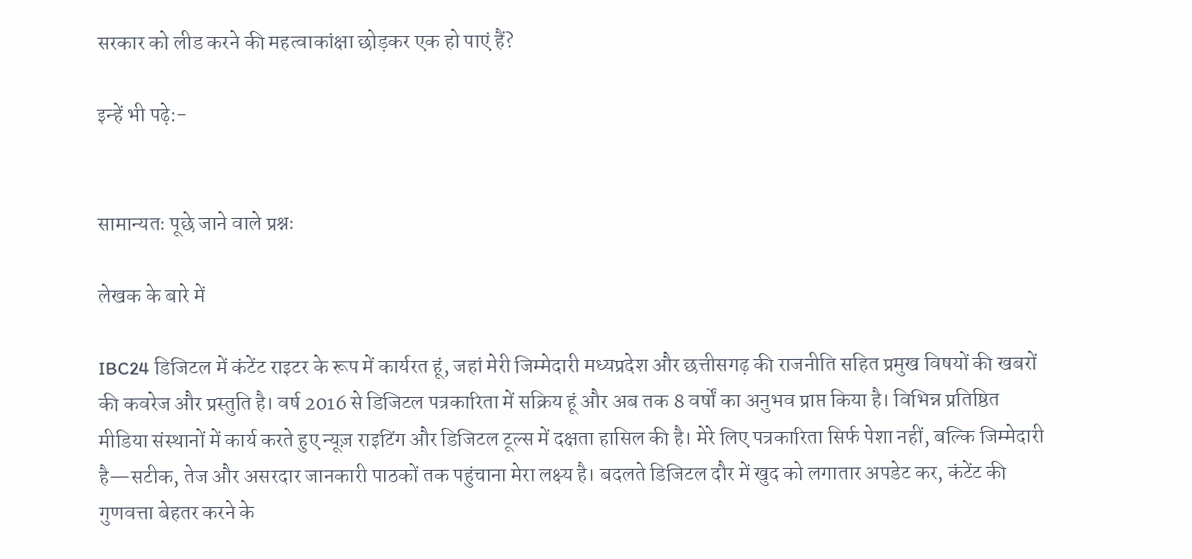सरकार को लीड करने की महत्वाकांक्षा छोड़कर एक हो पाएं हैं?

इन्हें भी पढ़े:-


सामान्यतः पूछे जाने वाले प्रश्नः

लेखक के बारे में

IBC24 डिजिटल में कंटेंट राइटर के रूप में कार्यरत हूं, जहां मेरी जिम्मेदारी मध्यप्रदेश और छत्तीसगढ़ की राजनीति सहित प्रमुख विषयों की खबरों की कवरेज और प्रस्तुति है। वर्ष 2016 से डिजिटल पत्रकारिता में सक्रिय हूं और अब तक 8 वर्षों का अनुभव प्राप्त किया है। विभिन्न प्रतिष्ठित मीडिया संस्थानों में कार्य करते हुए न्यूज़ राइटिंग और डिजिटल टूल्स में दक्षता हासिल की है। मेरे लिए पत्रकारिता सिर्फ पेशा नहीं, बल्कि जिम्मेदारी है—सटीक, तेज और असरदार जानकारी पाठकों तक पहुंचाना मेरा लक्ष्य है। बदलते डिजिटल दौर में खुद को लगातार अपडेट कर, कंटेंट की गुणवत्ता बेहतर करने के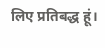लिए प्रतिबद्ध हूं।